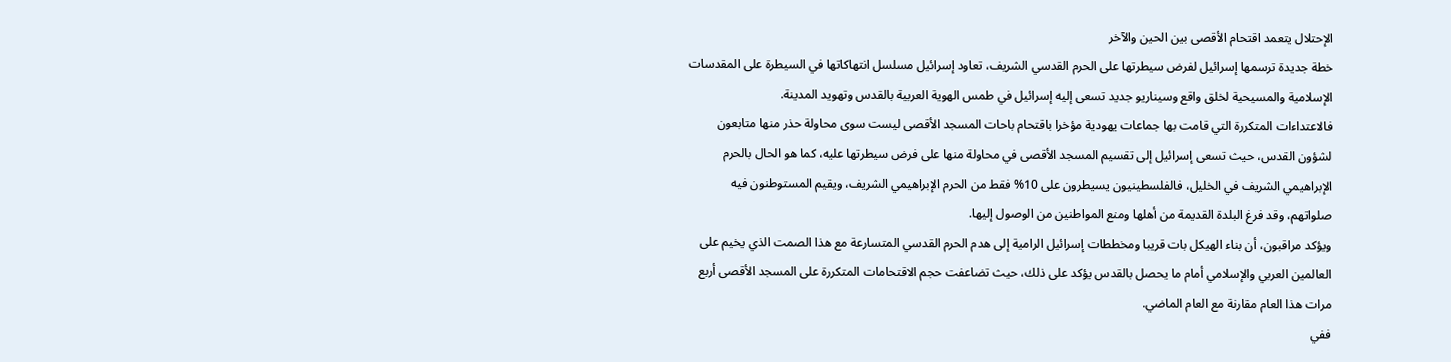الإحتلال يتعمد اقتحام الأقصى بين الحين والآخر
خطة جديدة ترسمها إسرائيل لفرض سيطرتها على الحرم القدسي الشريف، تعاود إسرائيل مسلسل انتهاكاتها في السيطرة على المقدسات الإسلامية والمسيحية لخلق واقع وسيناريو جديد تسعى إليه إسرائيل في طمس الهوية العربية بالقدس وتهويد المدينة.
فالاعتداءات المتكررة التي قامت بها جماعات يهودية مؤخرا باقتحام باحات المسجد الأقصى ليست سوى محاولة حذر منها متابعون لشؤون القدس، حيث تسعى إسرائيل إلى تقسيم المسجد الأقصى في محاولة منها على فرض سيطرتها عليه، كما هو الحال بالحرم الإبراهيمي الشريف في الخليل، فالفلسطينيون يسيطرون على 10% فقط من الحرم الإبراهيمي الشريف، ويقيم المستوطنون فيه صلواتهم، وقد فرغ البلدة القديمة من أهلها ومنع المواطنين من الوصول إليها.
ويؤكد مراقبون، أن بناء الهيكل بات قريبا ومخططات إسرائيل الرامية إلى هدم الحرم القدسي المتسارعة مع هذا الصمت الذي يخيم على العالمين العربي والإسلامي أمام ما يحصل بالقدس يؤكد على ذلك، حيث تضاعفت حجم الاقتحامات المتكررة على المسجد الأقصى أربع مرات هذا العام مقارنة مع العام الماضي.
ففي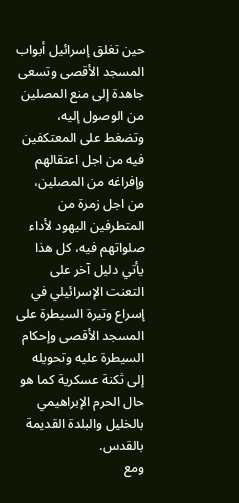حين تغلق إسرائيل أبواب المسجد الأقصى وتسعى جاهدة إلى منع المصلين من الوصول إليه، وتضغط على المعتكفين فيه من اجل اعتقالهم وإفراغه من المصلين، من اجل زمرة من المتطرفين اليهود لأداء صلواتهم فيه، كل هذا يأتي دليل آخر على التعنت الإسرائيلي في إسراع وتيرة السيطرة على المسجد الأقصى وإحكام السيطرة عليه وتحويله إلى ثكنة عسكرية كما هو حال الحرم الإبراهيمي بالخليل والبلدة القديمة بالقدس.
ومع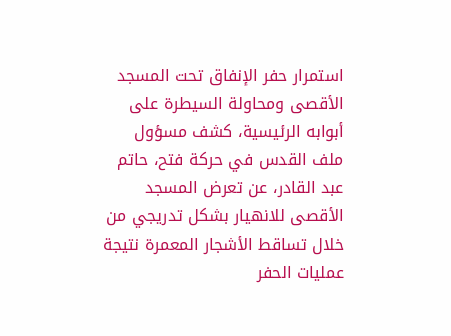استمرار حفر الإنفاق تحت المسجد الأقصى ومحاولة السيطرة على أبوابه الرئيسية، كشف مسؤول ملف القدس في حركة فتح، حاتم عبد القادر، عن تعرض المسجد الأقصى للانهيار بشكل تدريجي من خلال تساقط الأشجار المعمرة نتيجة عمليات الحفر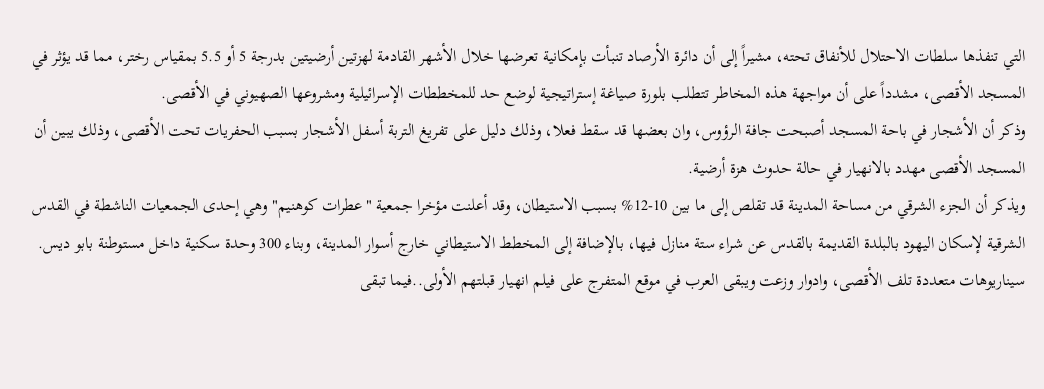التي تنفذها سلطات الاحتلال للأنفاق تحته، مشيراً إلى أن دائرة الأرصاد تنبأت بإمكانية تعرضها خلال الأشهر القادمة لهزتين أرضيتين بدرجة 5 أو 5.5 بمقياس رختر، مما قد يؤثر في المسجد الأقصى، مشدداً على أن مواجهة هذه المخاطر تتطلب بلورة صياغة إستراتيجية لوضع حد للمخططات الإسرائيلية ومشروعها الصهيوني في الأقصى.
وذكر أن الأشجار في باحة المسجد أصبحت جافة الرؤوس، وان بعضها قد سقط فعلا، وذلك دليل على تفريغ التربة أسفل الأشجار بسبب الحفريات تحت الأقصى، وذلك يبين أن المسجد الأقصى مهدد بالانهيار في حالة حدوث هزة أرضية.
ويذكر أن الجزء الشرقي من مساحة المدينة قد تقلص إلى ما بين 10-12% بسبب الاستيطان، وقد أعلنت مؤخرا جمعية "عطرات كوهنيم" وهي إحدى الجمعيات الناشطة في القدس الشرقية لإسكان اليهود بالبلدة القديمة بالقدس عن شراء ستة منازل فيها، بالإضافة إلى المخطط الاستيطاني خارج أسوار المدينة، وبناء 300 وحدة سكنية داخل مستوطنة بابو ديس.
سيناريوهات متعددة تلف الأقصى، وادوار وزعت ويبقى العرب في موقع المتفرج على فيلم انهيار قبلتهم الأولى..فيما تبقى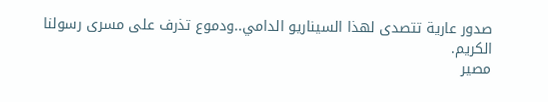صدور عارية تتصدى لهذا السيناريو الدامي..ودموع تذرف على مسرى رسولنا الكريم.
مصير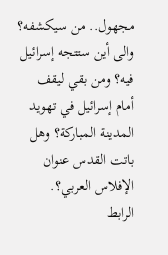مجهول.. من سيكشفه؟ والى أين ستتجه إسرائيل فيه؟ ومن بقي ليقف أمام إسرائيل في تهويد المدينة المباركة؟ وهل باتت القدس عنوان الإفلاس العربي؟.
الرابط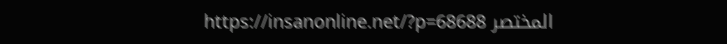المختصر https://insanonline.net/?p=68688